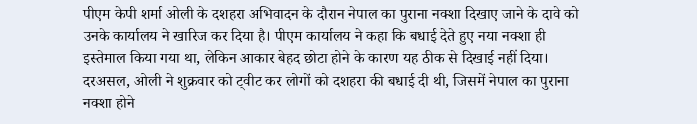पीएम केपी शर्मा ओली के दशहरा अभिवादन के दौरान नेपाल का पुराना नक्शा दिखाए जाने के दावे को उनके कार्यालय ने खारिज कर दिया है। पीएम कार्यालय ने कहा कि बधाई देते हुए नया नक्शा ही इस्तेमाल किया गया था, लेकिन आकार बेहद छोटा होने के कारण यह ठीक से दिखाई नहीं दिया।
दरअसल, ओली ने शुक्रवार को ट्वीट कर लोगों को दशहरा की बधाई दी थी, जिसमें नेपाल का पुराना नक्शा होने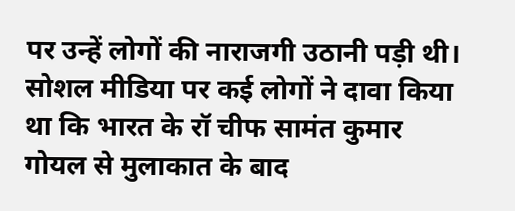पर उन्हें लोगों की नाराजगी उठानी पड़ी थी। सोशल मीडिया पर कई लोगों ने दावा किया था कि भारत के रॉ चीफ सामंत कुमार गोयल से मुलाकात के बाद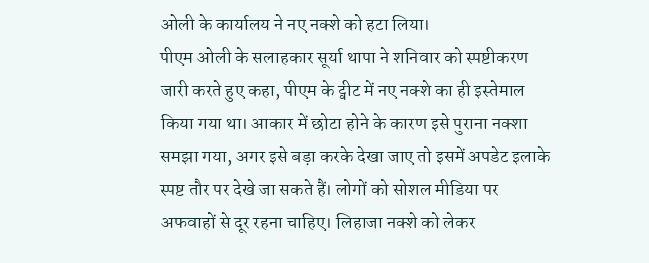ओली के कार्यालय ने नए नक्शे को हटा लिया।
पीएम ओली के सलाहकार सूर्या थापा ने शनिवार को स्पष्टीकरण जारी करते हुए कहा, पीएम के ट्वीट में नए नक्शे का ही इस्तेमाल किया गया था। आकार में छोटा होने के कारण इसे पुराना नक्शा समझा गया, अगर इसे बड़ा करके देखा जाए तो इसमें अपडेट इलाके स्पष्ट तौर पर देखे जा सकते हैं। लोगों को सोशल मीडिया पर अफवाहों से दूर रहना चाहिए। लिहाजा नक्शे को लेकर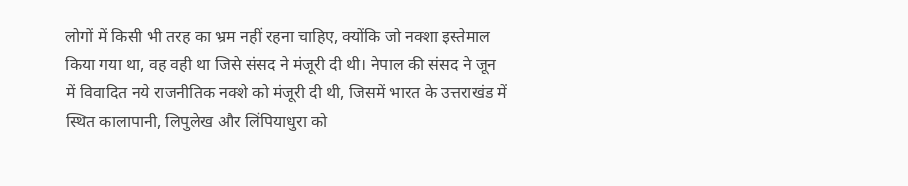लोगों में किसी भी तरह का भ्रम नहीं रहना चाहिए, क्योंकि जो नक्शा इस्तेमाल किया गया था, वह वही था जिसे संसद ने मंजूरी दी थी। नेपाल की संसद ने जून में विवादित नये राजनीतिक नक्शे को मंजूरी दी थी, जिसमें भारत के उत्तराखंड में स्थित कालापानी, लिपुलेख और लिंपियाधुरा को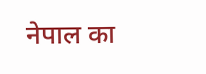नेपाल का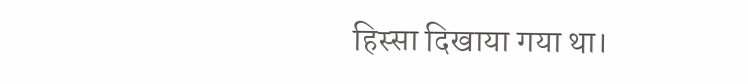हिस्सा दिखाया गया था।